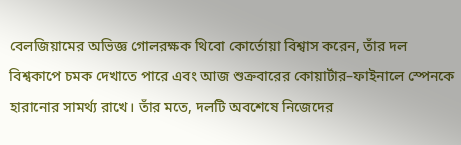বেলজিয়ামের অভিজ্ঞ গোলরক্ষক থিবো কোর্তোয়া বিশ্বাস করেন, তাঁর দল বিশ্বকাপে চমক দেখাতে পারে এবং আজ শুক্রবারের কোয়ার্টার–ফাইনালে স্পেনকে হারানোর সামর্থ্য রাখে। তাঁর মতে, দলটি অবশেষে নিজেদের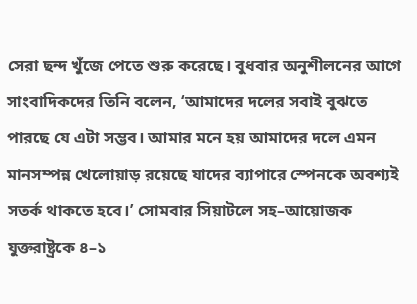সেরা ছন্দ খুঁজে পেতে শুরু করেছে। বুধবার অনুশীলনের আগে সাংবাদিকদের তিনি বলেন, ‘আমাদের দলের সবাই বুঝতে পারছে যে এটা সম্ভব। আমার মনে হয় আমাদের দলে এমন মানসম্পন্ন খেলোয়াড় রয়েছে যাদের ব্যাপারে স্পেনকে অবশ্যই সতর্ক থাকতে হবে।’ সোমবার সিয়াটলে সহ–আয়োজক যুক্তরাষ্ট্রকে ৪–১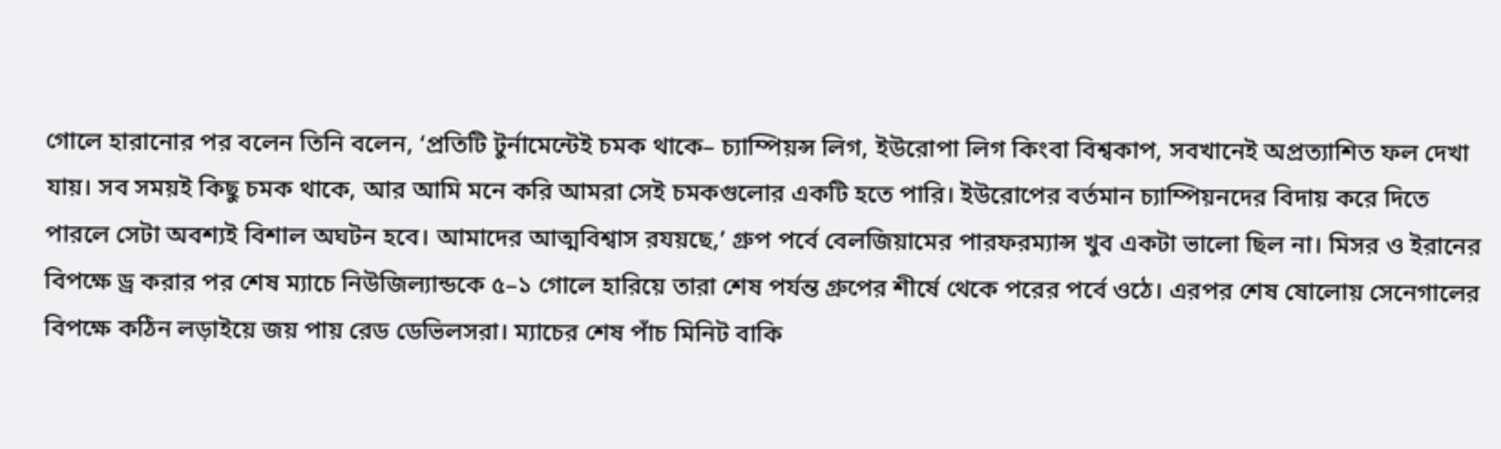গোলে হারানোর পর বলেন তিনি বলেন, ‘প্রতিটি টুর্নামেন্টেই চমক থাকে– চ্যাম্পিয়ন্স লিগ, ইউরোপা লিগ কিংবা বিশ্বকাপ, সবখানেই অপ্রত্যাশিত ফল দেখা যায়। সব সময়ই কিছু চমক থাকে, আর আমি মনে করি আমরা সেই চমকগুলোর একটি হতে পারি। ইউরোপের বর্তমান চ্যাম্পিয়নদের বিদায় করে দিতে পারলে সেটা অবশ্যই বিশাল অঘটন হবে। আমাদের আত্মবিশ্বাস রযয়ছে,’ গ্রুপ পর্বে বেলজিয়ামের পারফরম্যান্স খুব একটা ভালো ছিল না। মিসর ও ইরানের বিপক্ষে ড্র করার পর শেষ ম্যাচে নিউজিল্যান্ডকে ৫–১ গোলে হারিয়ে তারা শেষ পর্যন্ত গ্রুপের শীর্ষে থেকে পরের পর্বে ওঠে। এরপর শেষ ষোলোয় সেনেগালের বিপক্ষে কঠিন লড়াইয়ে জয় পায় রেড ডেভিলসরা। ম্যাচের শেষ পাঁচ মিনিট বাকি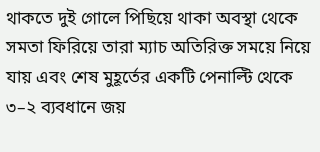থাকতে দুই গোলে পিছিয়ে থাকা অবস্থা থেকে সমতা ফিরিয়ে তারা ম্যাচ অতিরিক্ত সময়ে নিয়ে যায় এবং শেষ মুহূর্তের একটি পেনাল্টি থেকে ৩–২ ব্যবধানে জয়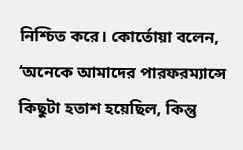নিশ্চিত করে। কোর্তোয়া বলেন, ‘অনেকে আমাদের পারফরম্যান্সে কিছুটা হতাশ হয়েছিল, কিন্তু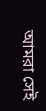আমরা সেই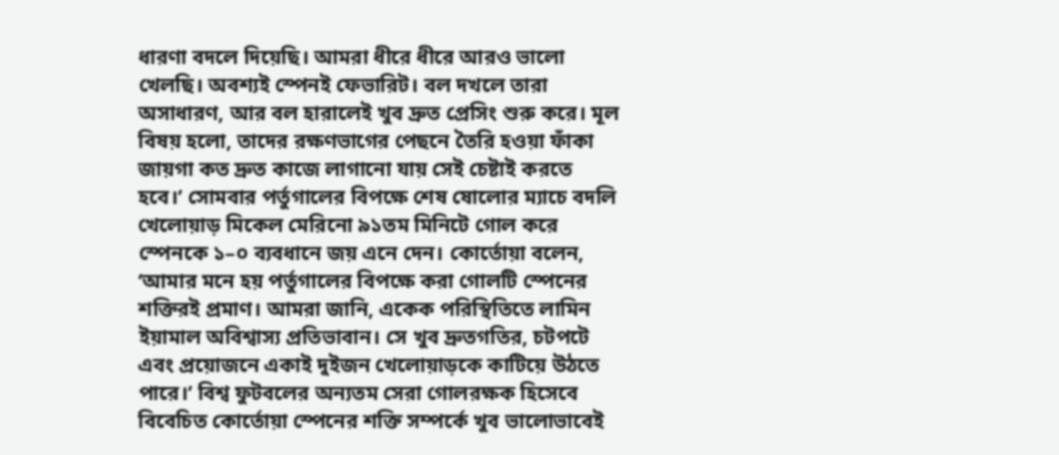ধারণা বদলে দিয়েছি। আমরা ধীরে ধীরে আরও ভালো খেলছি। অবশ্যই স্পেনই ফেভারিট। বল দখলে তারা অসাধারণ, আর বল হারালেই খুব দ্রুত প্রেসিং শুরু করে। মূল বিষয় হলো, তাদের রক্ষণভাগের পেছনে তৈরি হওয়া ফাঁকা জায়গা কত দ্রুত কাজে লাগানো যায় সেই চেষ্টাই করতে হবে।’ সোমবার পর্তুগালের বিপক্ষে শেষ ষোলোর ম্যাচে বদলি খেলোয়াড় মিকেল মেরিনো ৯১তম মিনিটে গোল করে স্পেনকে ১–০ ব্যবধানে জয় এনে দেন। কোর্তোয়া বলেন, ‘আমার মনে হয় পর্তুগালের বিপক্ষে করা গোলটি স্পেনের শক্তিরই প্রমাণ। আমরা জানি, একেক পরিস্থিতিতে লামিন ইয়ামাল অবিশ্বাস্য প্রতিভাবান। সে খুব দ্রুতগতির, চটপটে এবং প্রয়োজনে একাই দুইজন খেলোয়াড়কে কাটিয়ে উঠতে পারে।’ বিশ্ব ফুটবলের অন্যতম সেরা গোলরক্ষক হিসেবে বিবেচিত কোর্তোয়া স্পেনের শক্তি সম্পর্কে খুব ভালোভাবেই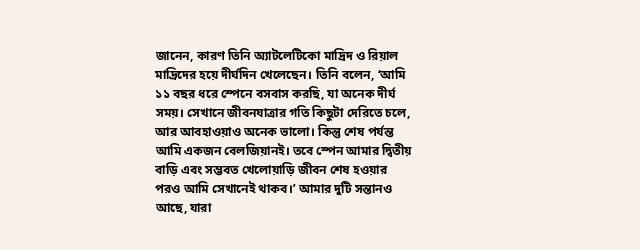জানেন, কারণ তিনি অ্যাটলেটিকো মাদ্রিদ ও রিয়াল মাদ্রিদের হয়ে দীর্ঘদিন খেলেছেন। তিনি বলেন, ‘আমি ১১ বছর ধরে স্পেনে বসবাস করছি, যা অনেক দীর্ঘ সময়। সেখানে জীবনযাত্রার গতি কিছুটা দেরিতে চলে, আর আবহাওয়াও অনেক ভালো। কিন্তু শেষ পর্যন্ত আমি একজন বেলজিয়ানই। তবে স্পেন আমার দ্বিতীয় বাড়ি এবং সম্ভবত খেলোয়াড়ি জীবন শেষ হওয়ার পরও আমি সেখানেই থাকব।’ আমার দুটি সন্তানও আছে, যারা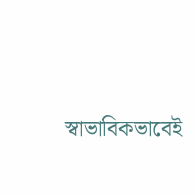স্বাভাবিকভাবেই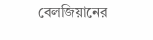বেলজিয়ানের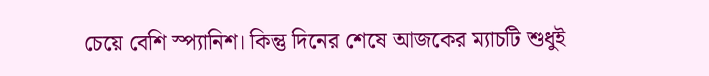চেয়ে বেশি স্প্যানিশ। কিন্তু দিনের শেষে আজকের ম্যাচটি শুধুই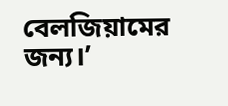বেলজিয়ামের জন্য।’